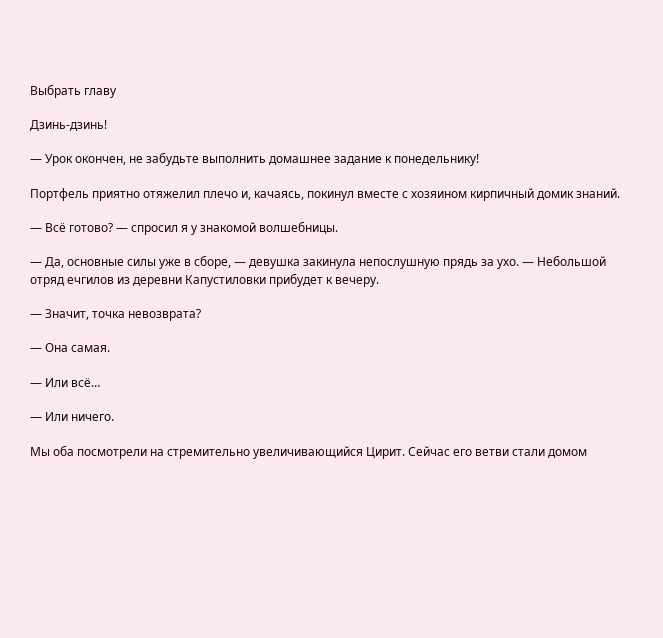Выбрать главу

Дзинь-дзинь!

— Урок окончен, не забудьте выполнить домашнее задание к понедельнику!

Портфель приятно отяжелил плечо и, качаясь, покинул вместе с хозяином кирпичный домик знаний.

— Всё готово? — спросил я у знакомой волшебницы.

— Да, основные силы уже в сборе, — девушка закинула непослушную прядь за ухо. — Небольшой отряд ечгилов из деревни Капустиловки прибудет к вечеру.

— Значит, точка невозврата?

— Она самая.

— Или всё…

— Или ничего.

Мы оба посмотрели на стремительно увеличивающийся Цирит. Сейчас его ветви стали домом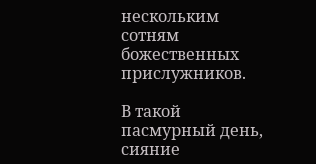нескольким сотням божественных прислужников.

В такой пасмурный день, сияние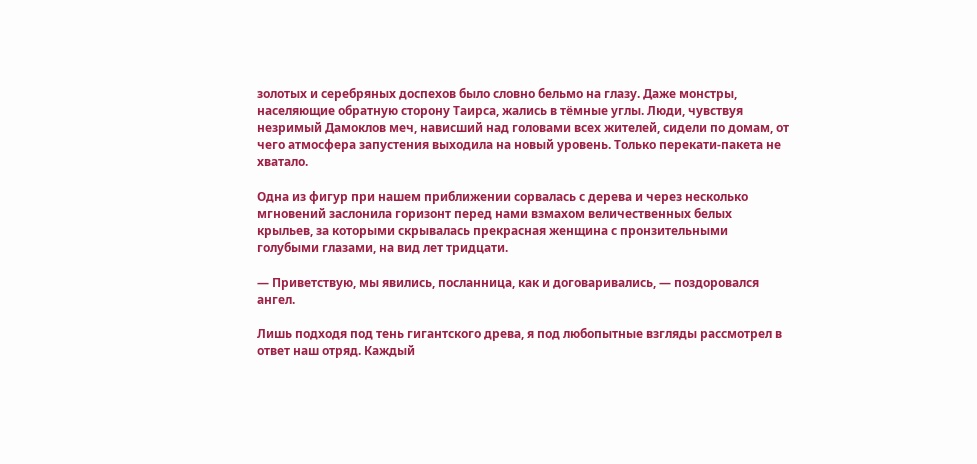золотых и серебряных доспехов было словно бельмо на глазу. Даже монстры, населяющие обратную сторону Таирса, жались в тёмные углы. Люди, чувствуя незримый Дамоклов меч, нависший над головами всех жителей, сидели по домам, от чего атмосфера запустения выходила на новый уровень. Только перекати-пакета не хватало.

Одна из фигур при нашем приближении сорвалась с дерева и через несколько мгновений заслонила горизонт перед нами взмахом величественных белых крыльев, за которыми скрывалась прекрасная женщина с пронзительными голубыми глазами, на вид лет тридцати.

— Приветствую, мы явились, посланница, как и договаривались, — поздоровался ангел.

Лишь подходя под тень гигантского древа, я под любопытные взгляды рассмотрел в ответ наш отряд. Каждый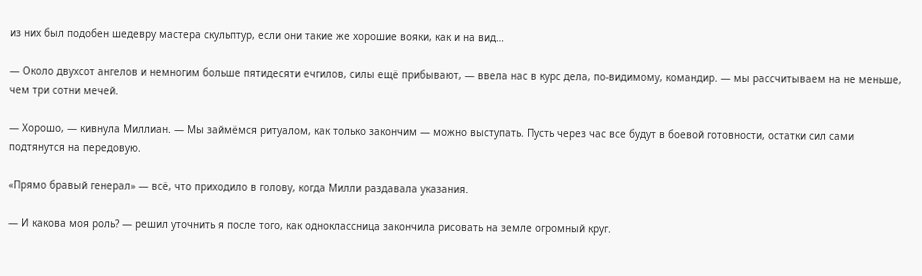из них был подобен шедевру мастера скульптур, если они такие же хорошие вояки, как и на вид…

— Около двухсот ангелов и немногим больше пятидесяти ечгилов, силы ещё прибывают, — ввела нас в курс дела, по-видимому, командир. — мы рассчитываем на не меньше, чем три сотни мечей.

— Хорошо, — кивнула Миллиан. — Мы займёмся ритуалом, как только закончим — можно выступать. Пусть через час все будут в боевой готовности, остатки сил сами подтянутся на передовую.

«Прямо бравый генерал» — всё, что приходило в голову, когда Милли раздавала указания.

— И какова моя роль? — решил уточнить я после того, как одноклассница закончила рисовать на земле огромный круг.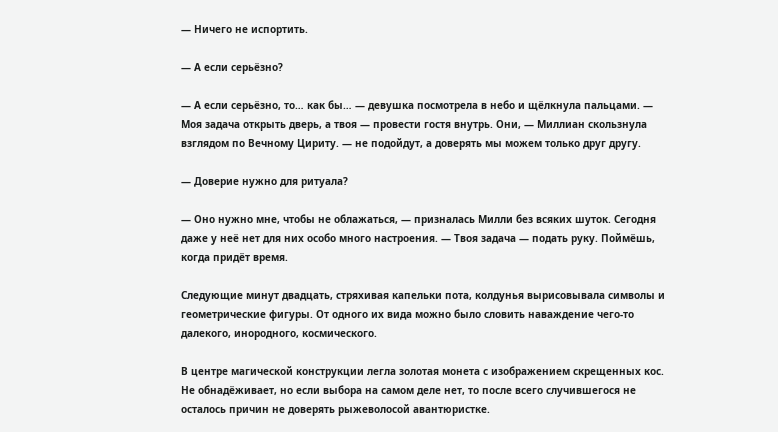— Ничего не испортить.

— А если серьёзно?

— А если серьёзно, то… как бы… — девушка посмотрела в небо и щёлкнула пальцами. — Моя задача открыть дверь, а твоя — провести гостя внутрь. Они, — Миллиан скользнула взглядом по Вечному Цириту. — не подойдут, а доверять мы можем только друг другу.

— Доверие нужно для ритуала?

— Оно нужно мне, чтобы не облажаться, — призналась Милли без всяких шуток. Сегодня даже у неё нет для них особо много настроения. — Твоя задача — подать руку. Поймёшь, когда придёт время.

Следующие минут двадцать, стряхивая капельки пота, колдунья вырисовывала символы и геометрические фигуры. От одного их вида можно было словить наваждение чего-то далекого, инородного, космического.

В центре магической конструкции легла золотая монета с изображением скрещенных кос. Не обнадёживает, но если выбора на самом деле нет, то после всего случившегося не осталось причин не доверять рыжеволосой авантюристке.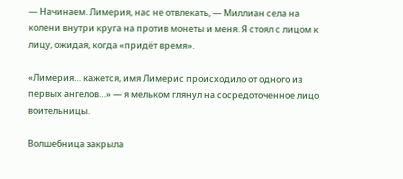— Начинаем. Лимерия, нас не отвлекать, — Миллиан села на колени внутри круга на против монеты и меня. Я стоял с лицом к лицу, ожидая, когда «придёт время».

«Лимерия… кажется, имя Лимерис происходило от одного из первых ангелов…» — я мельком глянул на сосредоточенное лицо воительницы.

Волшебница закрыла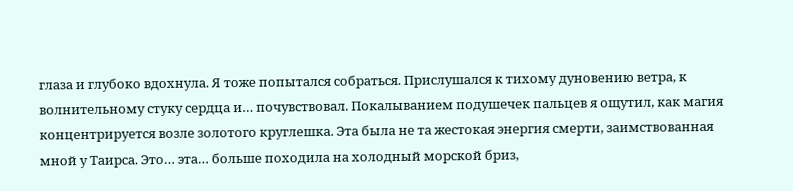глаза и глубоко вдохнула. Я тоже попытался собраться. Прислушался к тихому дуновению ветра, к волнительному стуку сердца и… почувствовал. Покалыванием подушечек пальцев я ощутил, как магия концентрируется возле золотого круглешка. Эта была не та жестокая энергия смерти, заимствованная мной у Таирса. Это… эта… больше походила на холодный морской бриз,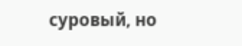суровый, но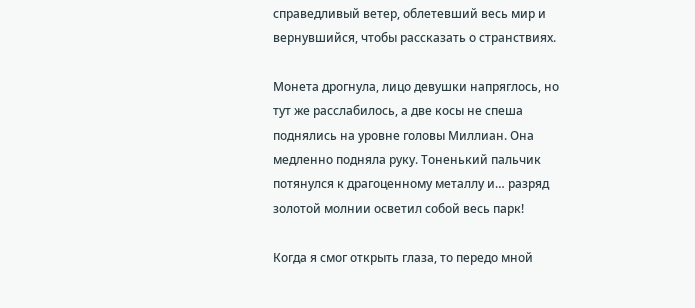справедливый ветер, облетевший весь мир и вернувшийся, чтобы рассказать о странствиях.

Монета дрогнула, лицо девушки напряглось, но тут же расслабилось, а две косы не спеша поднялись на уровне головы Миллиан. Она медленно подняла руку. Тоненький пальчик потянулся к драгоценному металлу и… разряд золотой молнии осветил собой весь парк!

Когда я смог открыть глаза, то передо мной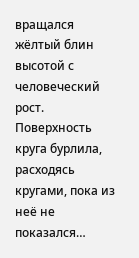вращался жёлтый блин высотой с человеческий рост. Поверхность круга бурлила, расходясь кругами, пока из неё не показался…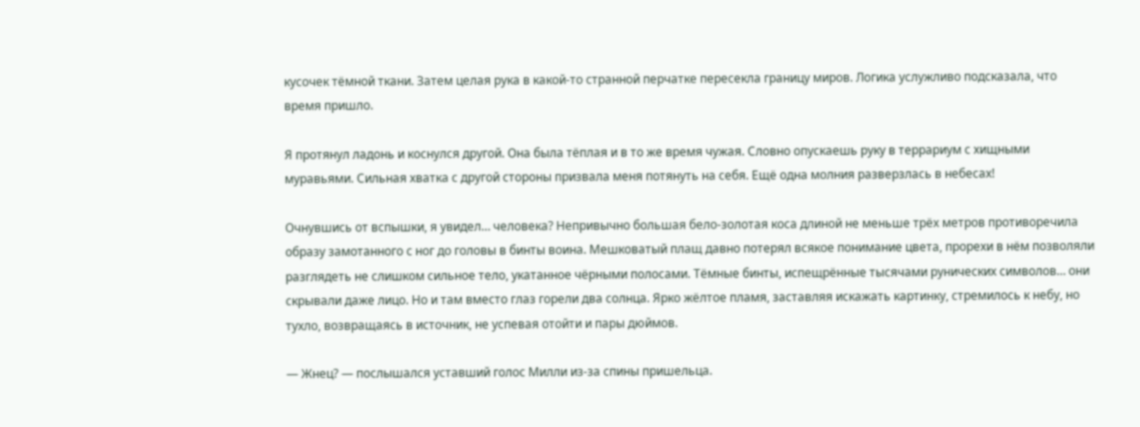кусочек тёмной ткани. Затем целая рука в какой-то странной перчатке пересекла границу миров. Логика услужливо подсказала, что время пришло.

Я протянул ладонь и коснулся другой. Она была тёплая и в то же время чужая. Словно опускаешь руку в террариум с хищными муравьями. Сильная хватка с другой стороны призвала меня потянуть на себя. Ещё одна молния разверзлась в небесах!

Очнувшись от вспышки, я увидел… человека? Непривычно большая бело-золотая коса длиной не меньше трёх метров противоречила образу замотанного с ног до головы в бинты воина. Мешковатый плащ давно потерял всякое понимание цвета, прорехи в нём позволяли разглядеть не слишком сильное тело, укатанное чёрными полосами. Тёмные бинты, испещрённые тысячами рунических символов… они скрывали даже лицо. Но и там вместо глаз горели два солнца. Ярко жёлтое пламя, заставляя искажать картинку, стремилось к небу, но тухло, возвращаясь в источник, не успевая отойти и пары дюймов.

— Жнец? — послышался уставший голос Милли из-за спины пришельца.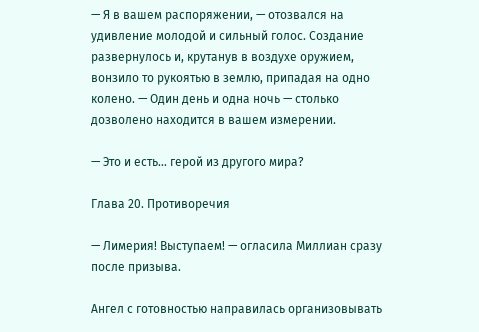— Я в вашем распоряжении, — отозвался на удивление молодой и сильный голос. Создание развернулось и, крутанув в воздухе оружием, вонзило то рукоятью в землю, припадая на одно колено. — Один день и одна ночь — столько дозволено находится в вашем измерении.

— Это и есть… герой из другого мира?

Глава 20. Противоречия

— Лимерия! Выступаем! — огласила Миллиан сразу после призыва.

Ангел с готовностью направилась организовывать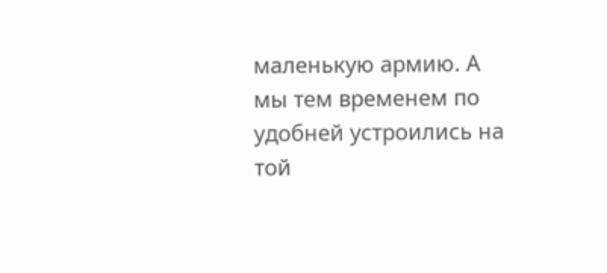маленькую армию. А мы тем временем по удобней устроились на той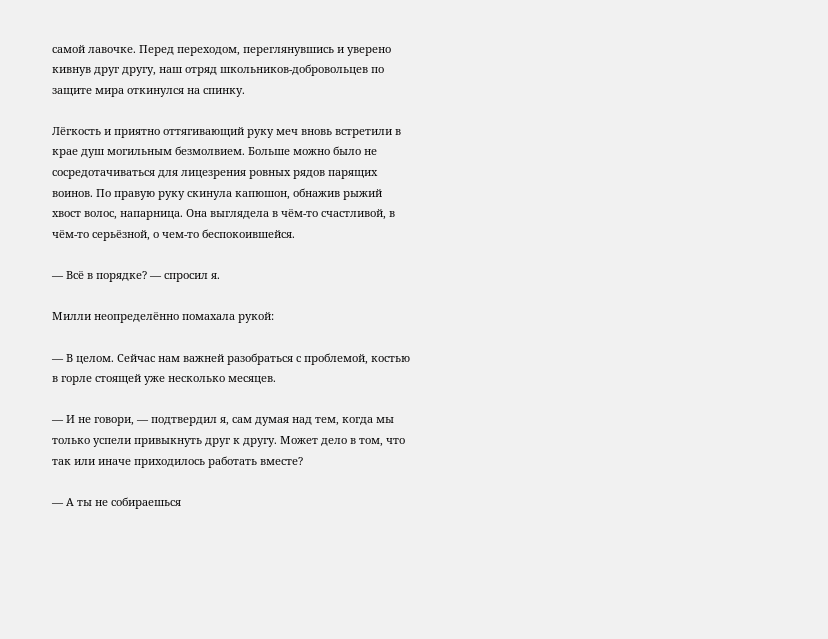самой лавочке. Перед переходом, переглянувшись и уверено кивнув друг другу, наш отряд школьников-добровольцев по защите мира откинулся на спинку.

Лёгкость и приятно оттягивающий руку меч вновь встретили в крае душ могильным безмолвием. Больше можно было не сосредотачиваться для лицезрения ровных рядов парящих воинов. По правую руку скинула капюшон, обнажив рыжий хвост волос, напарница. Она выглядела в чём-то счастливой, в чём-то серьёзной, о чем-то беспокоившейся.

— Всё в порядке? — спросил я.

Милли неопределённо помахала рукой:

— В целом. Сейчас нам важней разобраться с проблемой, костью в горле стоящей уже несколько месяцев.

— И не говори, — подтвердил я, сам думая над тем, когда мы только успели привыкнуть друг к другу. Может дело в том, что так или иначе приходилось работать вместе?

— А ты не собираешься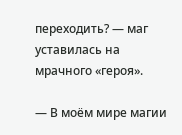переходить? — маг уставилась на мрачного «героя».

— В моём мире магии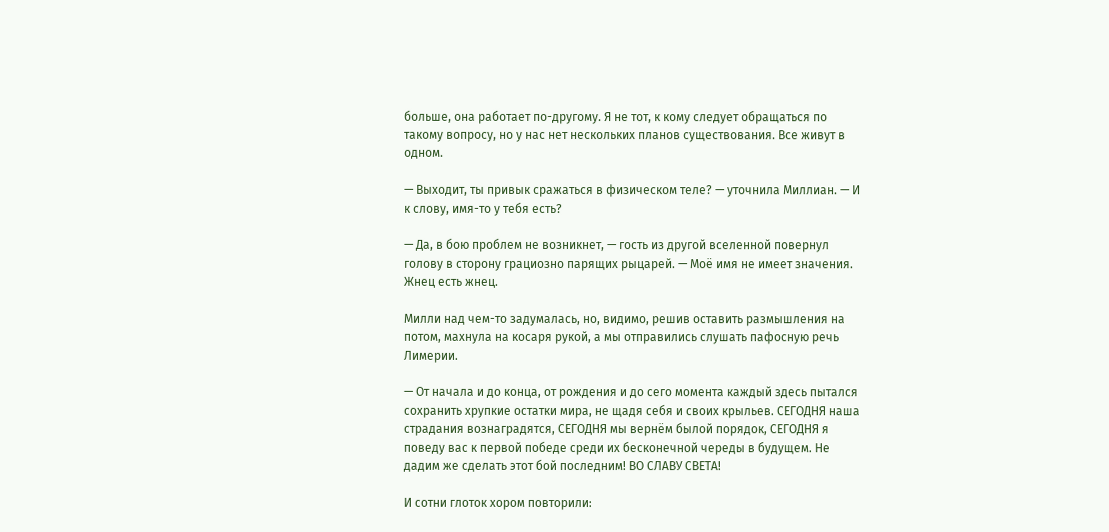больше, она работает по-другому. Я не тот, к кому следует обращаться по такому вопросу, но у нас нет нескольких планов существования. Все живут в одном.

— Выходит, ты привык сражаться в физическом теле? — уточнила Миллиан. — И к слову, имя-то у тебя есть?

— Да, в бою проблем не возникнет, — гость из другой вселенной повернул голову в сторону грациозно парящих рыцарей. — Моё имя не имеет значения. Жнец есть жнец.

Милли над чем-то задумалась, но, видимо, решив оставить размышления на потом, махнула на косаря рукой, а мы отправились слушать пафосную речь Лимерии.

— От начала и до конца, от рождения и до сего момента каждый здесь пытался сохранить хрупкие остатки мира, не щадя себя и своих крыльев. СЕГОДНЯ наша страдания вознаградятся, СЕГОДНЯ мы вернём былой порядок, СЕГОДНЯ я поведу вас к первой победе среди их бесконечной череды в будущем. Не дадим же сделать этот бой последним! ВО СЛАВУ СВЕТА!

И сотни глоток хором повторили: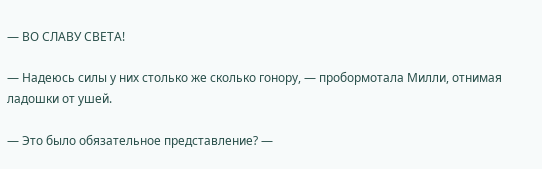— ВО СЛАВУ СВЕТА!

— Надеюсь силы у них столько же сколько гонору, — пробормотала Милли, отнимая ладошки от ушей.

— Это было обязательное представление? —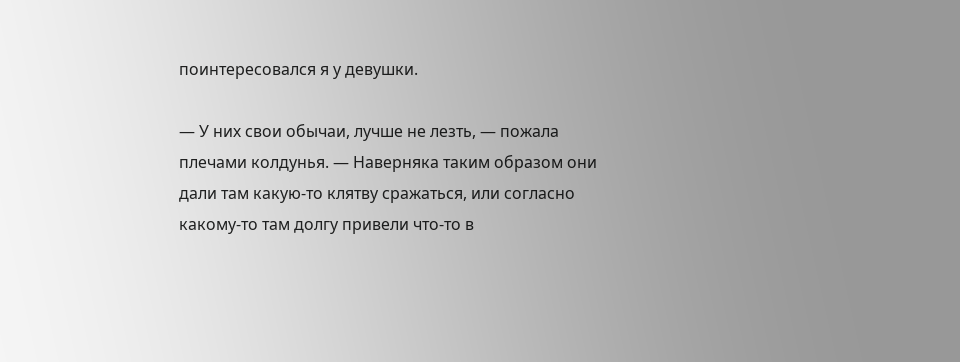поинтересовался я у девушки.

— У них свои обычаи, лучше не лезть, — пожала плечами колдунья. — Наверняка таким образом они дали там какую-то клятву сражаться, или согласно какому-то там долгу привели что-то в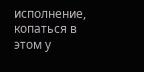исполнение, копаться в этом у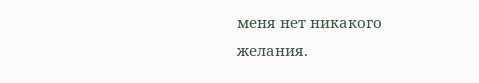меня нет никакого желания.